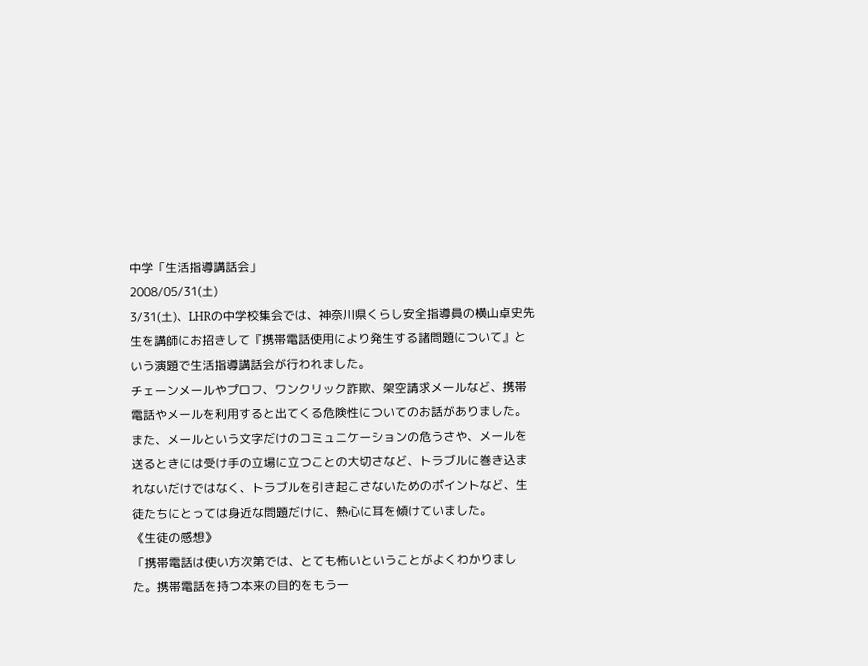中学「生活指導講話会」
2008/05/31(土)
3/31(土)、LHRの中学校集会では、神奈川県くらし安全指導員の横山卓史先生を講師にお招きして『携帯電話使用により発生する諸問題について』という演題で生活指導講話会が行われました。
チェーンメールやプロフ、ワンクリック詐欺、架空請求メールなど、携帯電話やメールを利用すると出てくる危険性についてのお話がありました。また、メールという文字だけのコミュニケーションの危うさや、メールを送るときには受け手の立場に立つことの大切さなど、トラブルに巻き込まれないだけではなく、トラブルを引き起こさないためのポイントなど、生徒たちにとっては身近な問題だけに、熱心に耳を傾けていました。
《生徒の感想》
「携帯電話は使い方次第では、とても怖いということがよくわかりました。携帯電話を持つ本来の目的をもう一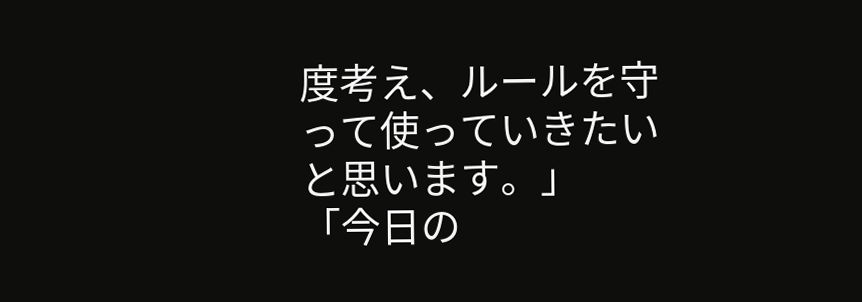度考え、ルールを守って使っていきたいと思います。」
「今日の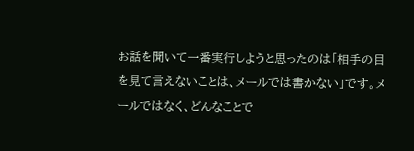お話を聞いて一番実行しようと思ったのは「相手の目を見て言えないことは、メールでは書かない」です。メールではなく、どんなことで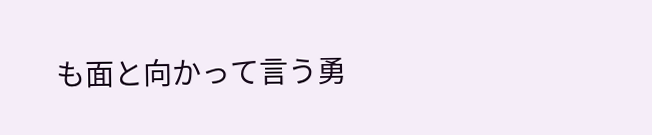も面と向かって言う勇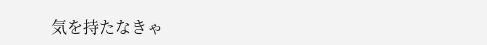気を持たなきゃ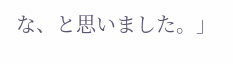な、と思いました。」